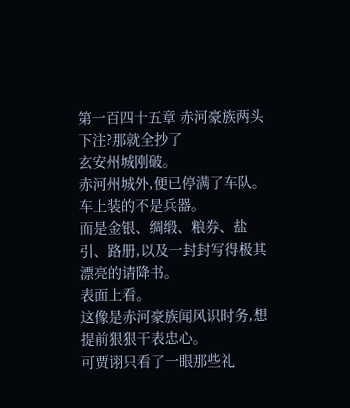第一百四十五章 赤河豪族两头下注?那就全抄了
玄安州城刚破。
赤河州城外,便已停满了车队。
车上装的不是兵器。
而是金银、绸缎、粮券、盐引、路册,以及一封封写得极其漂亮的请降书。
表面上看。
这像是赤河豪族闻风识时务,想提前狠狠干表忠心。
可贾诩只看了一眼那些礼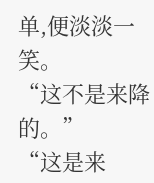单,便淡淡一笑。
“这不是来降的。”
“这是来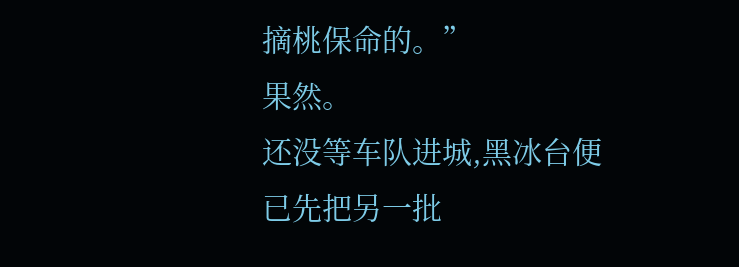摘桃保命的。”
果然。
还没等车队进城,黑冰台便已先把另一批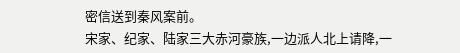密信送到秦风案前。
宋家、纪家、陆家三大赤河豪族,一边派人北上请降,一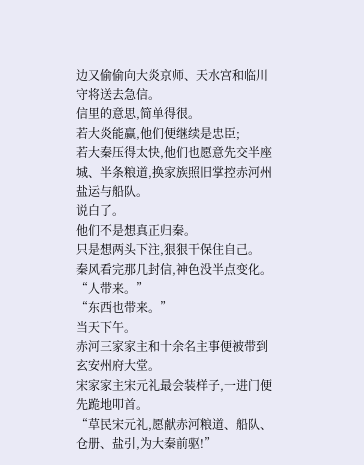边又偷偷向大炎京师、天水宫和临川守将送去急信。
信里的意思,简单得很。
若大炎能赢,他们便继续是忠臣;
若大秦压得太快,他们也愿意先交半座城、半条粮道,换家族照旧掌控赤河州盐运与船队。
说白了。
他们不是想真正归秦。
只是想两头下注,狠狠干保住自己。
秦风看完那几封信,神色没半点变化。
“人带来。”
“东西也带来。”
当天下午。
赤河三家家主和十余名主事便被带到玄安州府大堂。
宋家家主宋元礼最会装样子,一进门便先跪地叩首。
“草民宋元礼,愿献赤河粮道、船队、仓册、盐引,为大秦前驱!”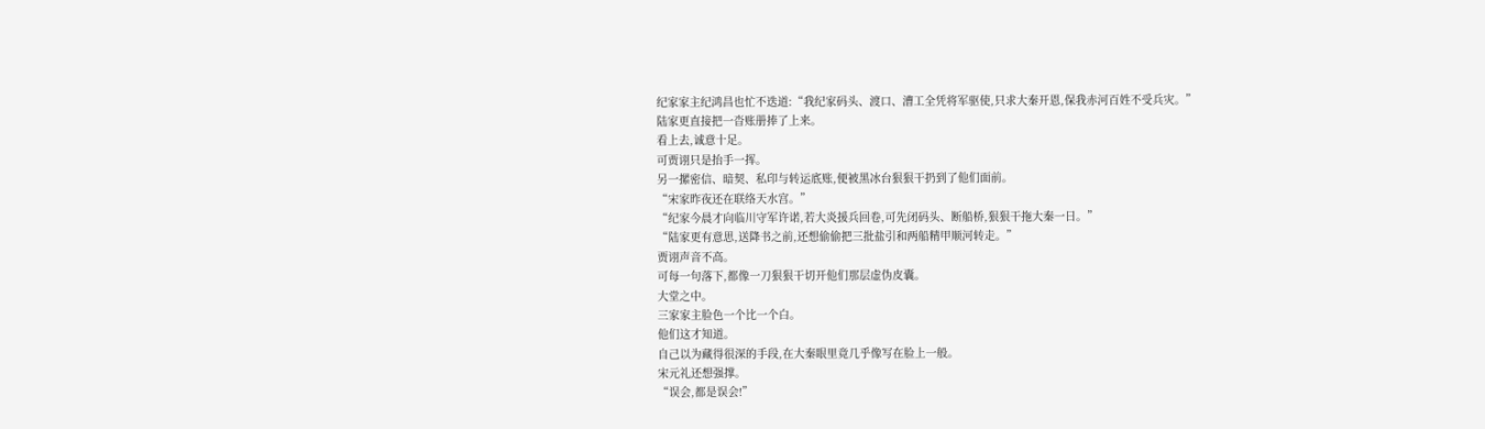纪家家主纪鸿昌也忙不迭道:“我纪家码头、渡口、漕工全凭将军驱使,只求大秦开恩,保我赤河百姓不受兵灾。”
陆家更直接把一沓账册捧了上来。
看上去,诚意十足。
可贾诩只是抬手一挥。
另一摞密信、暗契、私印与转运底账,便被黑冰台狠狠干扔到了他们面前。
“宋家昨夜还在联络天水宫。”
“纪家今晨才向临川守军许诺,若大炎援兵回卷,可先闭码头、断船桥,狠狠干拖大秦一日。”
“陆家更有意思,送降书之前,还想偷偷把三批盐引和两船精甲顺河转走。”
贾诩声音不高。
可每一句落下,都像一刀狠狠干切开他们那层虚伪皮囊。
大堂之中。
三家家主脸色一个比一个白。
他们这才知道。
自己以为藏得很深的手段,在大秦眼里竟几乎像写在脸上一般。
宋元礼还想强撑。
“误会,都是误会!”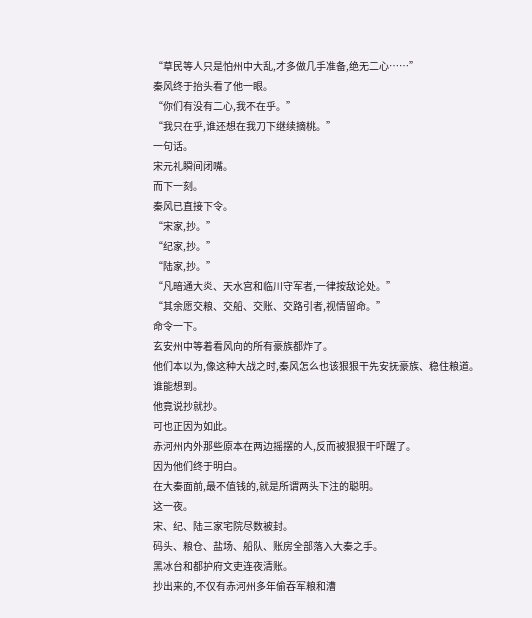“草民等人只是怕州中大乱,才多做几手准备,绝无二心……”
秦风终于抬头看了他一眼。
“你们有没有二心,我不在乎。”
“我只在乎,谁还想在我刀下继续摘桃。”
一句话。
宋元礼瞬间闭嘴。
而下一刻。
秦风已直接下令。
“宋家,抄。”
“纪家,抄。”
“陆家,抄。”
“凡暗通大炎、天水宫和临川守军者,一律按敌论处。”
“其余愿交粮、交船、交账、交路引者,视情留命。”
命令一下。
玄安州中等着看风向的所有豪族都炸了。
他们本以为,像这种大战之时,秦风怎么也该狠狠干先安抚豪族、稳住粮道。
谁能想到。
他竟说抄就抄。
可也正因为如此。
赤河州内外那些原本在两边摇摆的人,反而被狠狠干吓醒了。
因为他们终于明白。
在大秦面前,最不值钱的,就是所谓两头下注的聪明。
这一夜。
宋、纪、陆三家宅院尽数被封。
码头、粮仓、盐场、船队、账房全部落入大秦之手。
黑冰台和都护府文吏连夜清账。
抄出来的,不仅有赤河州多年偷吞军粮和漕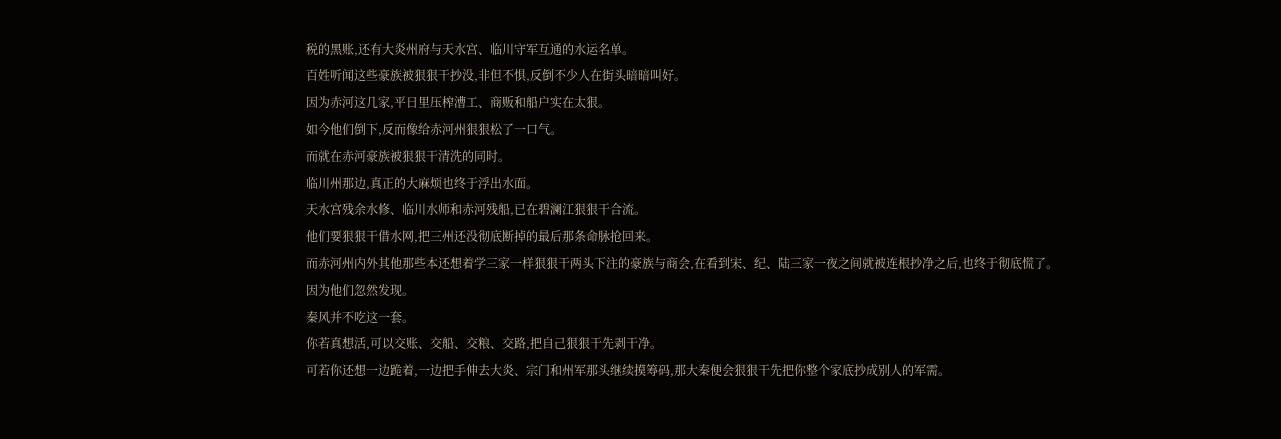税的黑账,还有大炎州府与天水宫、临川守军互通的水运名单。
百姓听闻这些豪族被狠狠干抄没,非但不惧,反倒不少人在街头暗暗叫好。
因为赤河这几家,平日里压榨漕工、商贩和船户实在太狠。
如今他们倒下,反而像给赤河州狠狠松了一口气。
而就在赤河豪族被狠狠干清洗的同时。
临川州那边,真正的大麻烦也终于浮出水面。
天水宫残余水修、临川水师和赤河残船,已在碧澜江狠狠干合流。
他们要狠狠干借水网,把三州还没彻底断掉的最后那条命脉抢回来。
而赤河州内外其他那些本还想着学三家一样狠狠干两头下注的豪族与商会,在看到宋、纪、陆三家一夜之间就被连根抄净之后,也终于彻底慌了。
因为他们忽然发现。
秦风并不吃这一套。
你若真想活,可以交账、交船、交粮、交路,把自己狠狠干先剥干净。
可若你还想一边跪着,一边把手伸去大炎、宗门和州军那头继续摸筹码,那大秦便会狠狠干先把你整个家底抄成别人的军需。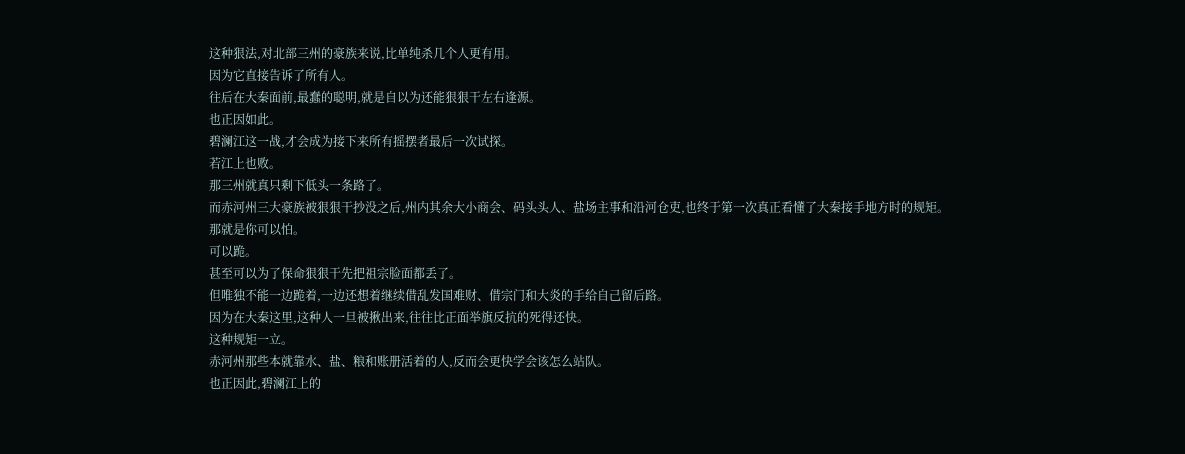这种狠法,对北部三州的豪族来说,比单纯杀几个人更有用。
因为它直接告诉了所有人。
往后在大秦面前,最蠢的聪明,就是自以为还能狠狠干左右逢源。
也正因如此。
碧澜江这一战,才会成为接下来所有摇摆者最后一次试探。
若江上也败。
那三州就真只剩下低头一条路了。
而赤河州三大豪族被狠狠干抄没之后,州内其余大小商会、码头头人、盐场主事和沿河仓吏,也终于第一次真正看懂了大秦接手地方时的规矩。
那就是你可以怕。
可以跪。
甚至可以为了保命狠狠干先把祖宗脸面都丢了。
但唯独不能一边跪着,一边还想着继续借乱发国难财、借宗门和大炎的手给自己留后路。
因为在大秦这里,这种人一旦被揪出来,往往比正面举旗反抗的死得还快。
这种规矩一立。
赤河州那些本就靠水、盐、粮和账册活着的人,反而会更快学会该怎么站队。
也正因此,碧澜江上的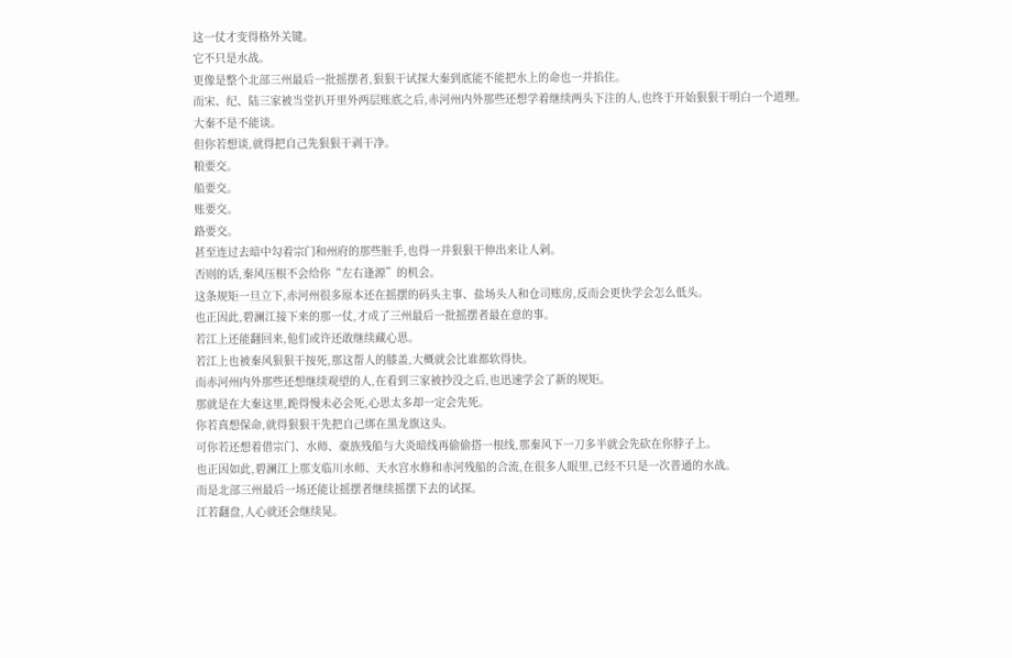这一仗才变得格外关键。
它不只是水战。
更像是整个北部三州最后一批摇摆者,狠狠干试探大秦到底能不能把水上的命也一并掐住。
而宋、纪、陆三家被当堂扒开里外两层账底之后,赤河州内外那些还想学着继续两头下注的人,也终于开始狠狠干明白一个道理。
大秦不是不能谈。
但你若想谈,就得把自己先狠狠干剥干净。
粮要交。
船要交。
账要交。
路要交。
甚至连过去暗中勾着宗门和州府的那些脏手,也得一并狠狠干伸出来让人剁。
否则的话,秦风压根不会给你“左右逢源”的机会。
这条规矩一旦立下,赤河州很多原本还在摇摆的码头主事、盐场头人和仓司账房,反而会更快学会怎么低头。
也正因此,碧澜江接下来的那一仗,才成了三州最后一批摇摆者最在意的事。
若江上还能翻回来,他们或许还敢继续藏心思。
若江上也被秦风狠狠干按死,那这帮人的膝盖,大概就会比谁都软得快。
而赤河州内外那些还想继续观望的人,在看到三家被抄没之后,也迅速学会了新的规矩。
那就是在大秦这里,跪得慢未必会死,心思太多却一定会先死。
你若真想保命,就得狠狠干先把自己绑在黑龙旗这头。
可你若还想着借宗门、水师、豪族残船与大炎暗线再偷偷搭一根线,那秦风下一刀多半就会先砍在你脖子上。
也正因如此,碧澜江上那支临川水师、天水宫水修和赤河残船的合流,在很多人眼里,已经不只是一次普通的水战。
而是北部三州最后一场还能让摇摆者继续摇摆下去的试探。
江若翻盘,人心就还会继续晃。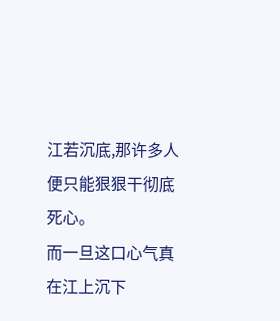江若沉底,那许多人便只能狠狠干彻底死心。
而一旦这口心气真在江上沉下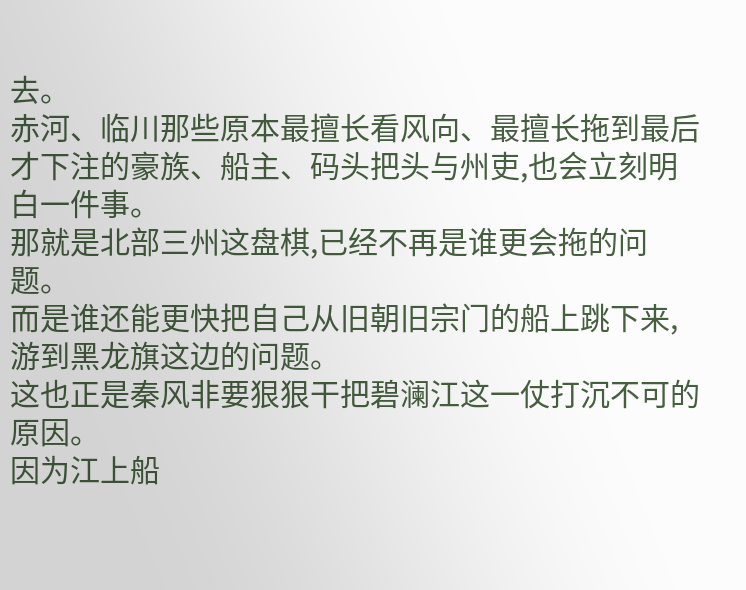去。
赤河、临川那些原本最擅长看风向、最擅长拖到最后才下注的豪族、船主、码头把头与州吏,也会立刻明白一件事。
那就是北部三州这盘棋,已经不再是谁更会拖的问题。
而是谁还能更快把自己从旧朝旧宗门的船上跳下来,游到黑龙旗这边的问题。
这也正是秦风非要狠狠干把碧澜江这一仗打沉不可的原因。
因为江上船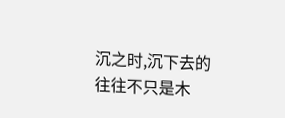沉之时,沉下去的往往不只是木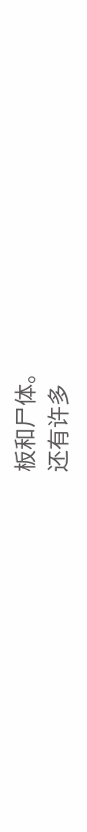板和尸体。
还有许多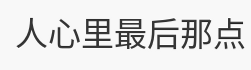人心里最后那点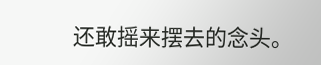还敢摇来摆去的念头。